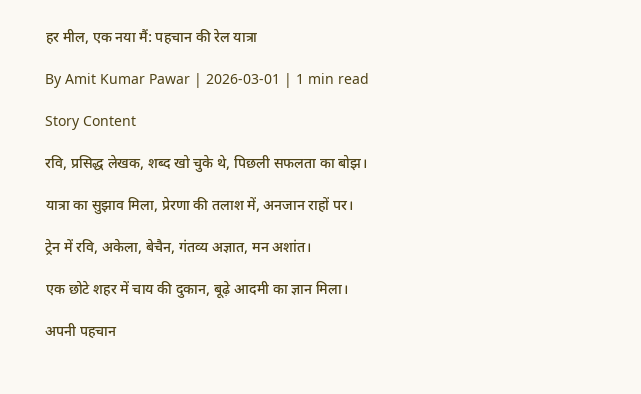हर मील, एक नया मैं: पहचान की रेल यात्रा

By Amit Kumar Pawar | 2026-03-01 | 1 min read

Story Content

रवि, प्रसिद्ध लेखक, शब्द खो चुके थे, पिछली सफलता का बोझ।

यात्रा का सुझाव मिला, प्रेरणा की तलाश में, अनजान राहों पर।

ट्रेन में रवि, अकेला, बेचैन, गंतव्य अज्ञात, मन अशांत।

एक छोटे शहर में चाय की दुकान, बूढ़े आदमी का ज्ञान मिला।

अपनी पहचान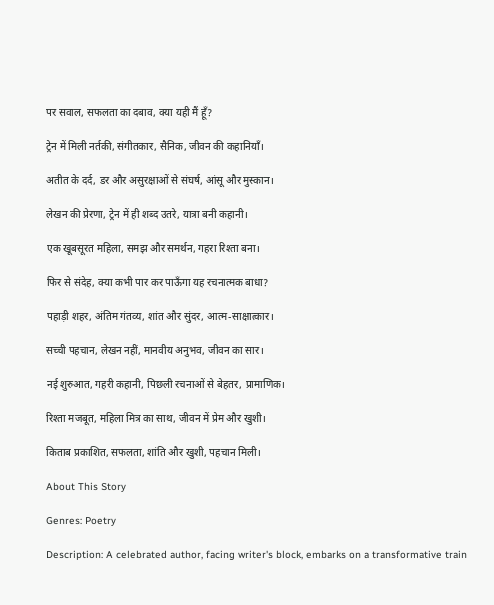पर सवाल, सफलता का दबाव, क्या यही मैं हूँ?

ट्रेन में मिली नर्तकी, संगीतकार, सैनिक, जीवन की कहानियाँ।

अतीत के दर्द, डर और असुरक्षाओं से संघर्ष, आंसू और मुस्कान।

लेखन की प्रेरणा, ट्रेन में ही शब्द उतरे, यात्रा बनी कहानी।

एक खूबसूरत महिला, समझ और समर्थन, गहरा रिश्ता बना।

फिर से संदेह, क्या कभी पार कर पाऊँगा यह रचनात्मक बाधा?

पहाड़ी शहर, अंतिम गंतव्य, शांत और सुंदर, आत्म-साक्षात्कार।

सच्ची पहचान, लेखन नहीं, मानवीय अनुभव, जीवन का सार।

नई शुरुआत, गहरी कहानी, पिछली रचनाओं से बेहतर, प्रामाणिक।

रिश्ता मजबूत, महिला मित्र का साथ, जीवन में प्रेम और खुशी।

किताब प्रकाशित, सफलता, शांति और खुशी, पहचान मिली।

About This Story

Genres: Poetry

Description: A celebrated author, facing writer's block, embarks on a transformative train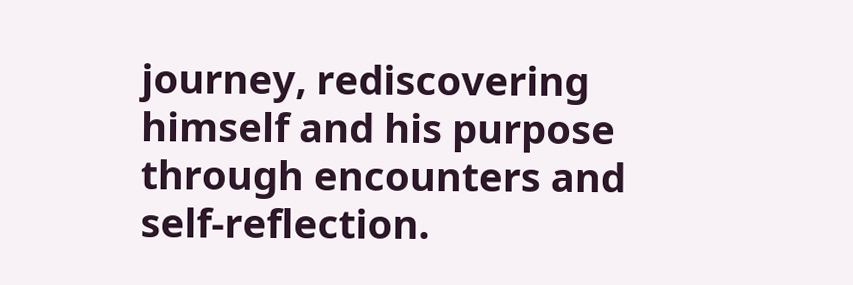journey, rediscovering himself and his purpose through encounters and self-reflection.